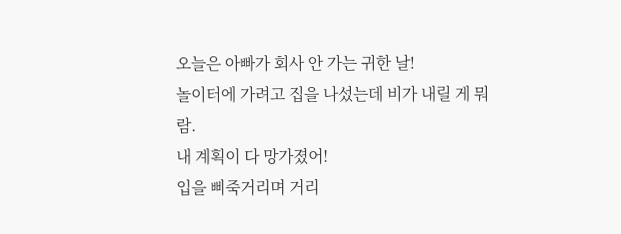오늘은 아빠가 회사 안 가는 귀한 날!
놀이터에 가려고 집을 나섰는데 비가 내릴 게 뭐람.
내 계획이 다 망가졌어!
입을 삐죽거리며 거리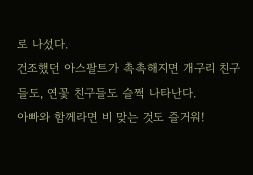로 나섰다.
건조했던 아스팔트가 촉촉해지면 개구리 친구들도, 연꽃 친구들도 슬쩍 나타난다.
아빠와 함께라면 비 맞는 것도 즐거워!